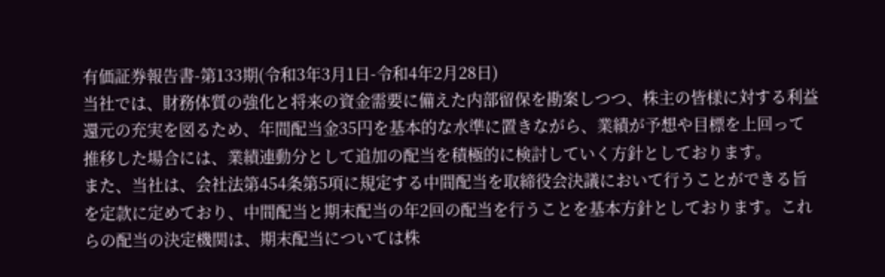有価証券報告書-第133期(令和3年3月1日-令和4年2月28日)
当社では、財務体質の強化と将来の資金需要に備えた内部留保を勘案しつつ、株主の皆様に対する利益還元の充実を図るため、年間配当金35円を基本的な水準に置きながら、業績が予想や目標を上回って推移した場合には、業績連動分として追加の配当を積極的に検討していく方針としております。
また、当社は、会社法第454条第5項に規定する中間配当を取締役会決議において行うことができる旨を定款に定めており、中間配当と期末配当の年2回の配当を行うことを基本方針としております。これらの配当の決定機関は、期末配当については株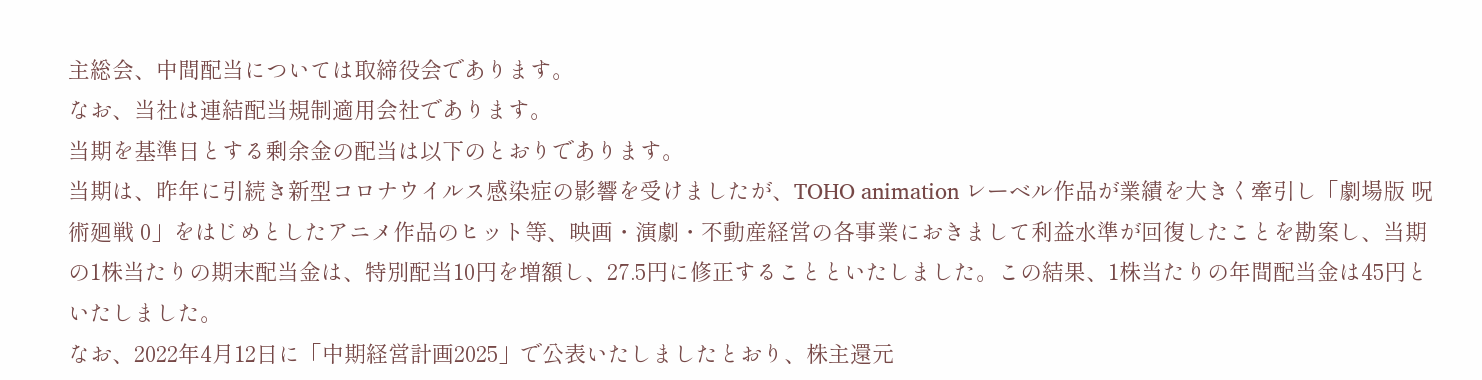主総会、中間配当については取締役会であります。
なお、当社は連結配当規制適用会社であります。
当期を基準日とする剰余金の配当は以下のとおりであります。
当期は、昨年に引続き新型コロナウイルス感染症の影響を受けましたが、TOHO animation レーベル作品が業績を大きく牽引し「劇場版 呪術廻戦 0」をはじめとしたアニメ作品のヒット等、映画・演劇・不動産経営の各事業におきまして利益水準が回復したことを勘案し、当期の1株当たりの期末配当金は、特別配当10円を増額し、27.5円に修正することといたしました。この結果、1株当たりの年間配当金は45円といたしました。
なお、2022年4月12日に「中期経営計画2025」で公表いたしましたとおり、株主還元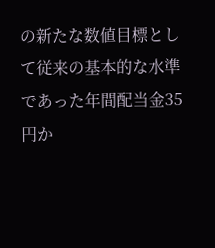の新たな数値目標として従来の基本的な水準であった年間配当金35円か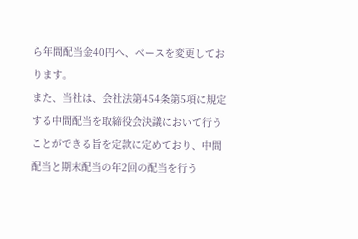ら年間配当金40円へ、ベースを変更しております。
また、当社は、会社法第454条第5項に規定する中間配当を取締役会決議において行うことができる旨を定款に定めており、中間配当と期末配当の年2回の配当を行う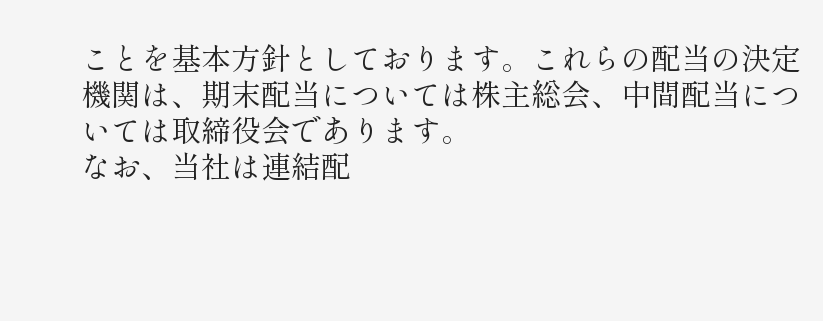ことを基本方針としております。これらの配当の決定機関は、期末配当については株主総会、中間配当については取締役会であります。
なお、当社は連結配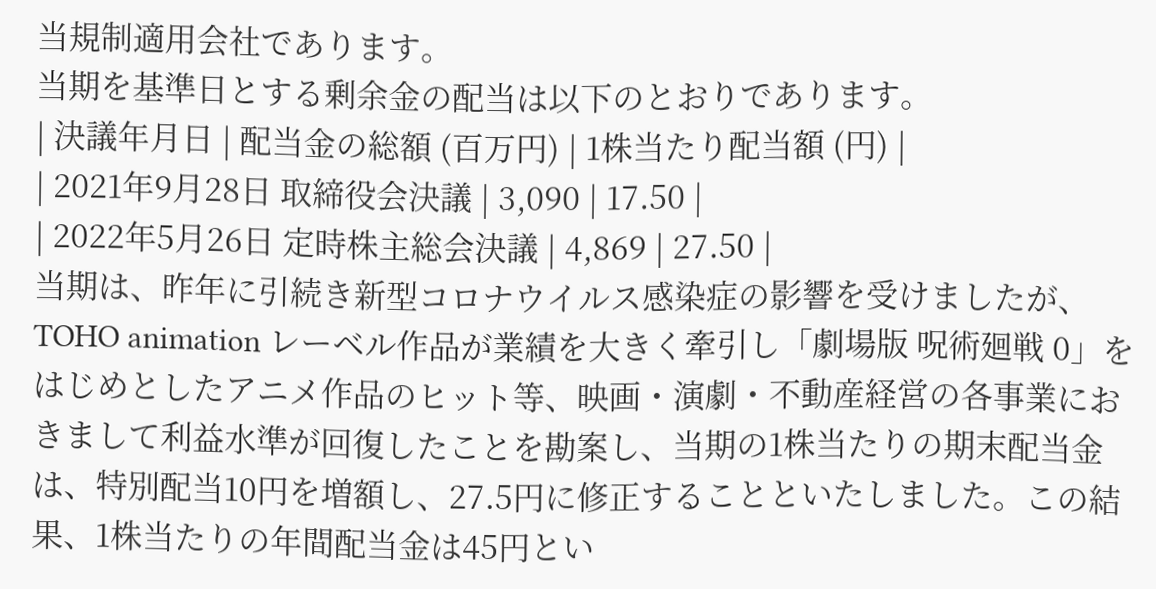当規制適用会社であります。
当期を基準日とする剰余金の配当は以下のとおりであります。
| 決議年月日 | 配当金の総額 (百万円) | 1株当たり配当額 (円) |
| 2021年9月28日 取締役会決議 | 3,090 | 17.50 |
| 2022年5月26日 定時株主総会決議 | 4,869 | 27.50 |
当期は、昨年に引続き新型コロナウイルス感染症の影響を受けましたが、TOHO animation レーベル作品が業績を大きく牽引し「劇場版 呪術廻戦 0」をはじめとしたアニメ作品のヒット等、映画・演劇・不動産経営の各事業におきまして利益水準が回復したことを勘案し、当期の1株当たりの期末配当金は、特別配当10円を増額し、27.5円に修正することといたしました。この結果、1株当たりの年間配当金は45円とい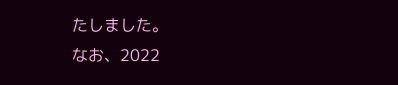たしました。
なお、2022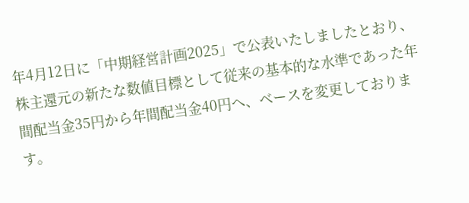年4月12日に「中期経営計画2025」で公表いたしましたとおり、株主還元の新たな数値目標として従来の基本的な水準であった年間配当金35円から年間配当金40円へ、ベースを変更しております。